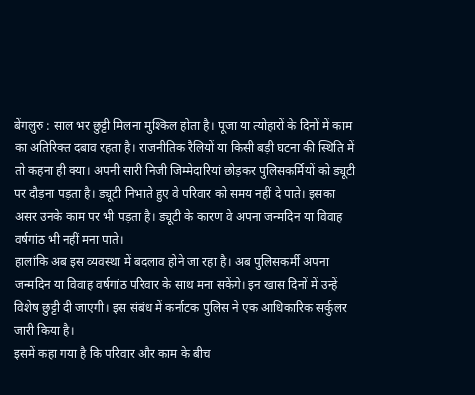बेंगलुरु : साल भर छुट्टी मिलना मुश्किल होता है। पूजा या त्योहारों के दिनों में काम का अतिरिक्त दबाव रहता है। राजनीतिक रैलियों या किसी बड़ी घटना की स्थिति में तो कहना ही क्या। अपनी सारी निजी जिम्मेदारियां छोड़कर पुलिसकर्मियों को ड्यूटी पर दौड़ना पड़ता है। ड्यूटी निभाते हुए वे परिवार को समय नहीं दे पाते। इसका असर उनके काम पर भी पड़ता है। ड्यूटी के कारण वे अपना जन्मदिन या विवाह वर्षगांठ भी नहीं मना पाते।
हालांकि अब इस व्यवस्था में बदलाव होने जा रहा है। अब पुलिसकर्मी अपना जन्मदिन या विवाह वर्षगांठ परिवार के साथ मना सकेंगे। इन खास दिनों में उन्हें विशेष छुट्टी दी जाएगी। इस संबंध में कर्नाटक पुलिस ने एक आधिकारिक सर्कुलर जारी किया है।
इसमें कहा गया है कि परिवार और काम के बीच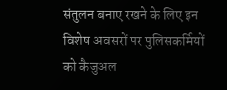संतुलन बनाए रखने के लिए इन विशेष अवसरों पर पुलिसकर्मियों को कैजुअल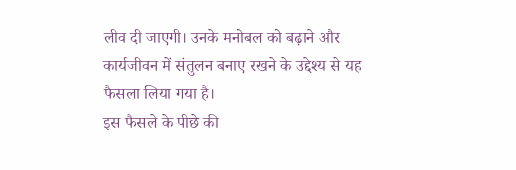लीव दी जाएगी। उनके मनोबल को बढ़ाने और कार्यजीवन में संतुलन बनाए रखने के उद्देश्य से यह फैसला लिया गया है।
इस फैसले के पीछे की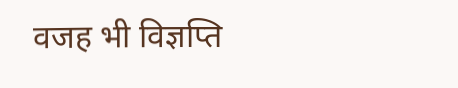वजह भी विज्ञप्ति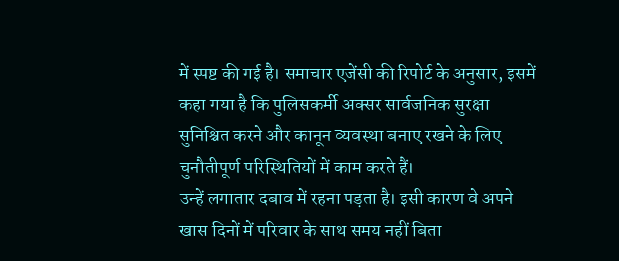में स्पष्ट की गई है। समाचार एजेंसी की रिपोर्ट के अनुसार, इसमें कहा गया है कि पुलिसकर्मी अक्सर सार्वजनिक सुरक्षा सुनिश्चित करने और कानून व्यवस्था बनाए रखने के लिए चुनौतीपूर्ण परिस्थितियों में काम करते हैं।
उन्हें लगातार दबाव में रहना पड़ता है। इसी कारण वे अपने खास दिनों में परिवार के साथ समय नहीं बिता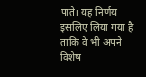पाते। यह निर्णय इसलिए लिया गया है ताकि वे भी अपने विशेष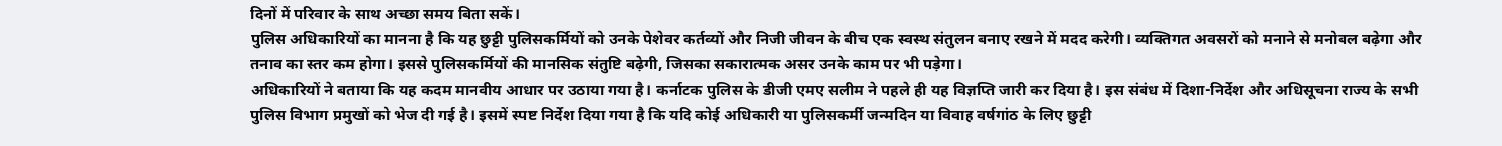दिनों में परिवार के साथ अच्छा समय बिता सकें।
पुलिस अधिकारियों का मानना है कि यह छुट्टी पुलिसकर्मियों को उनके पेशेवर कर्तव्यों और निजी जीवन के बीच एक स्वस्थ संतुलन बनाए रखने में मदद करेगी। व्यक्तिगत अवसरों को मनाने से मनोबल बढ़ेगा और तनाव का स्तर कम होगा। इससे पुलिसकर्मियों की मानसिक संतुष्टि बढ़ेगी, जिसका सकारात्मक असर उनके काम पर भी पड़ेगा।
अधिकारियों ने बताया कि यह कदम मानवीय आधार पर उठाया गया है। कर्नाटक पुलिस के डीजी एमए सलीम ने पहले ही यह विज्ञप्ति जारी कर दिया है। इस संबंध में दिशा-निर्देश और अधिसूचना राज्य के सभी पुलिस विभाग प्रमुखों को भेज दी गई है। इसमें स्पष्ट निर्देश दिया गया है कि यदि कोई अधिकारी या पुलिसकर्मी जन्मदिन या विवाह वर्षगांठ के लिए छुट्टी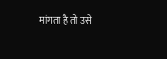मांगता है तो उसे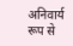अनिवार्य रूप से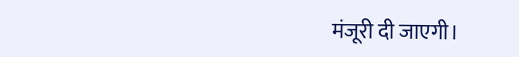मंजूरी दी जाएगी।